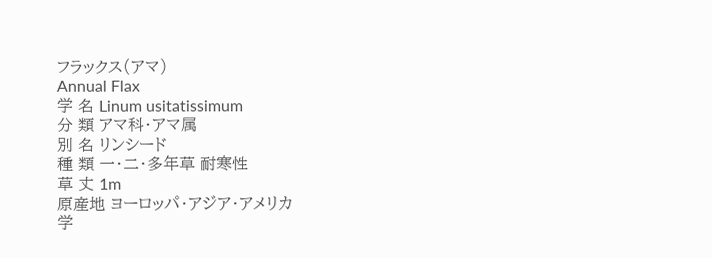フラックス(アマ)
Annual Flax
学 名 Linum usitatissimum
分 類 アマ科・アマ属
別 名 リンシード
種 類 一・二・多年草 耐寒性
草 丈 1m
原産地 ヨーロッパ・アジア・アメリカ
学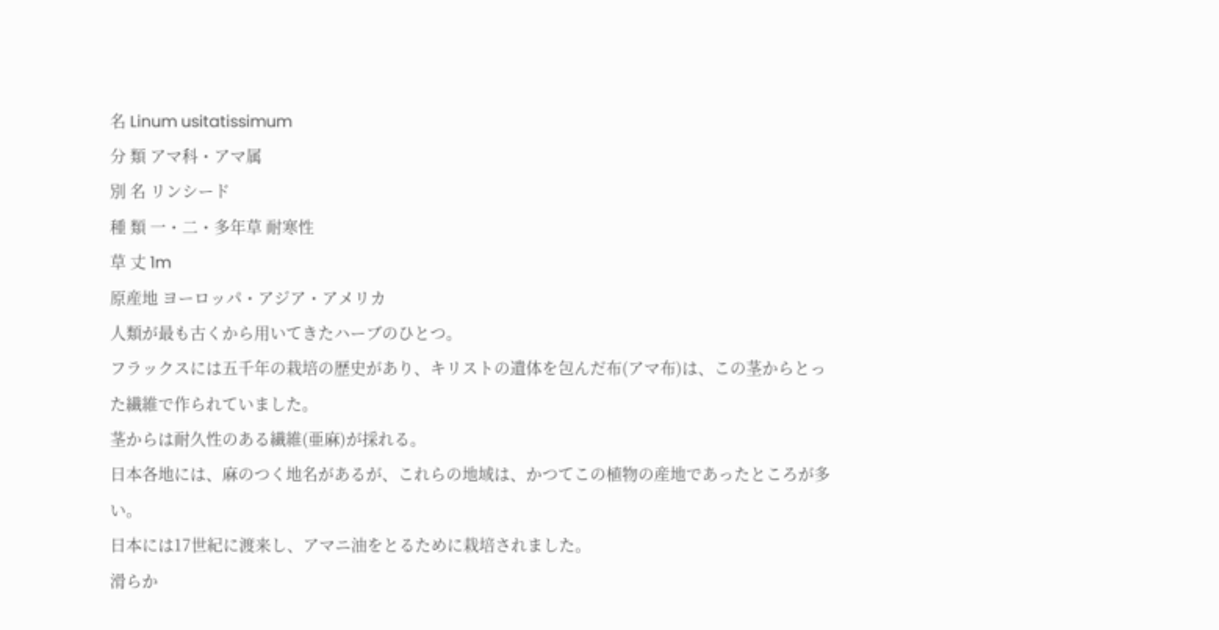名 Linum usitatissimum
分 類 アマ科・アマ属
別 名 リンシード
種 類 一・二・多年草 耐寒性
草 丈 1m
原産地 ヨーロッパ・アジア・アメリカ
人類が最も古くから用いてきたハーブのひとつ。
フラックスには五千年の栽培の歴史があり、キリストの遺体を包んだ布(アマ布)は、この茎からとった繊維で作られていました。
茎からは耐久性のある繊維(亜麻)が採れる。
日本各地には、麻のつく地名があるが、これらの地域は、かつてこの植物の産地であったところが多い。
日本には17世紀に渡来し、アマニ油をとるために栽培されました。
滑らか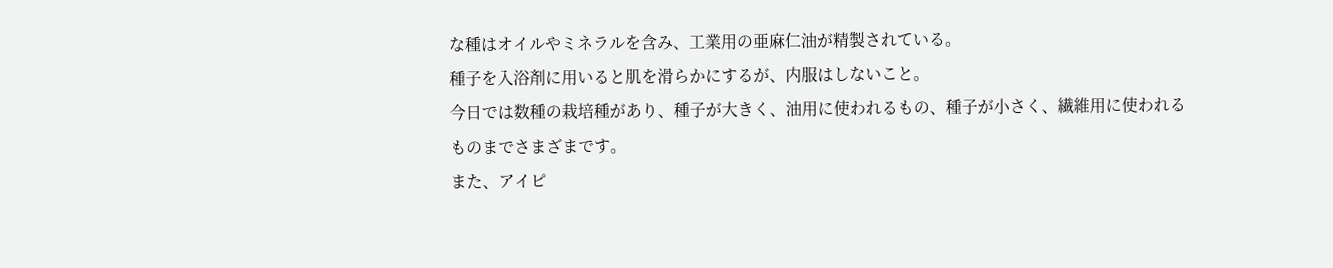な種はオイルやミネラルを含み、工業用の亜麻仁油が精製されている。
種子を入浴剤に用いると肌を滑らかにするが、内服はしないこと。
今日では数種の栽培種があり、種子が大きく、油用に使われるもの、種子が小さく、繊維用に使われるものまでさまざまです。
また、アイピ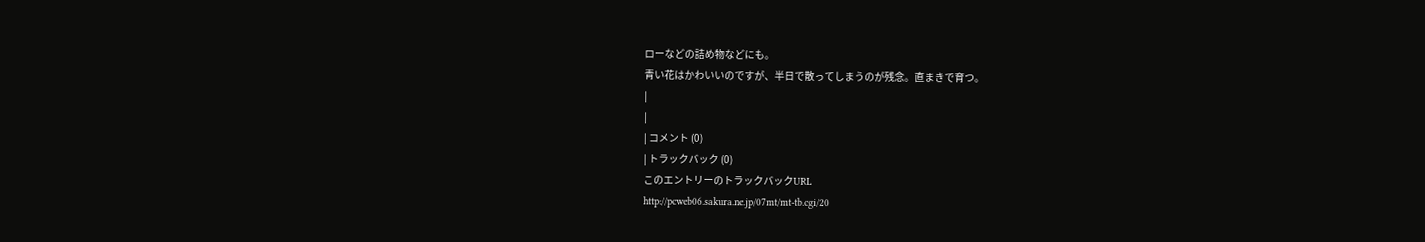ローなどの詰め物などにも。
青い花はかわいいのですが、半日で散ってしまうのが残念。直まきで育つ。
|
|
| コメント (0)
| トラックバック (0)
このエントリーのトラックバックURL
http://pcweb06.sakura.ne.jp/07mt/mt-tb.cgi/20